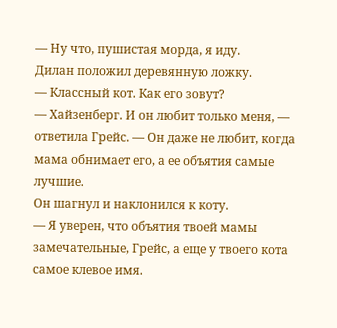— Ну что, пушистая морда, я иду.
Дилан положил деревянную ложку.
— Классный кот. Как его зовут?
— Хайзенберг. И он любит только меня, — ответила Грейс. — Он даже не любит, когда мама обнимает его, а ее объятия самые лучшие.
Он шагнул и наклонился к коту.
— Я уверен, что объятия твоей мамы замечательные, Грейс, а еще у твоего кота самое клевое имя.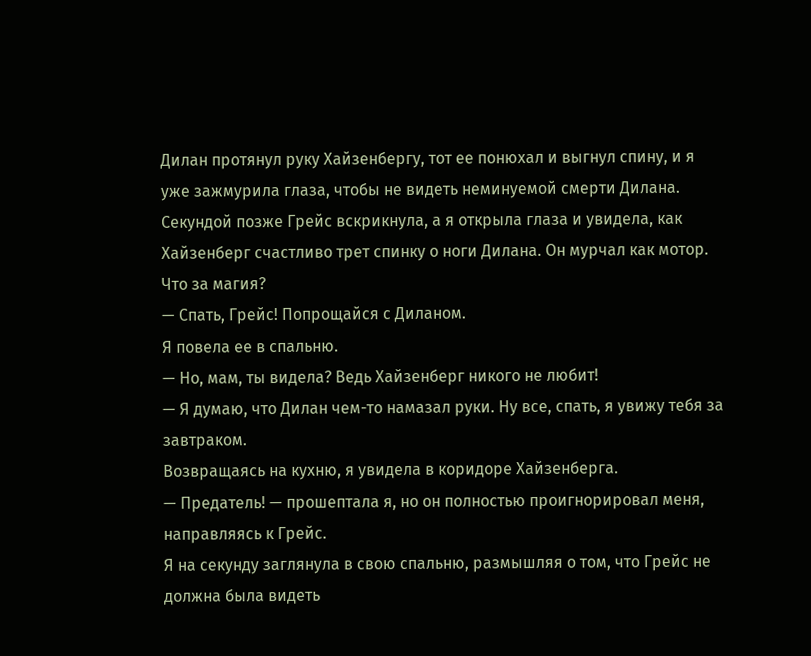Дилан протянул руку Хайзенбергу, тот ее понюхал и выгнул спину, и я уже зажмурила глаза, чтобы не видеть неминуемой смерти Дилана.
Секундой позже Грейс вскрикнула, а я открыла глаза и увидела, как Хайзенберг счастливо трет спинку о ноги Дилана. Он мурчал как мотор. Что за магия?
— Спать, Грейс! Попрощайся с Диланом.
Я повела ее в спальню.
— Но, мам, ты видела? Ведь Хайзенберг никого не любит!
— Я думаю, что Дилан чем-то намазал руки. Ну все, спать, я увижу тебя за завтраком.
Возвращаясь на кухню, я увидела в коридоре Хайзенберга.
— Предатель! — прошептала я, но он полностью проигнорировал меня, направляясь к Грейс.
Я на секунду заглянула в свою спальню, размышляя о том, что Грейс не должна была видеть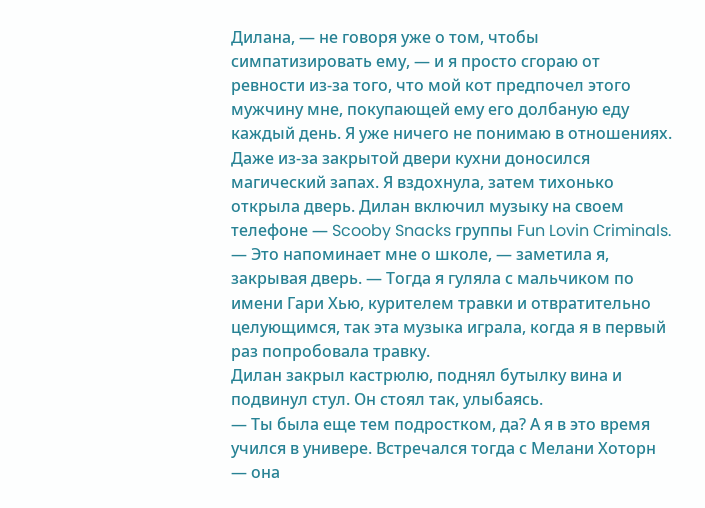Дилана, — не говоря уже о том, чтобы симпатизировать ему, — и я просто сгораю от ревности из-за того, что мой кот предпочел этого мужчину мне, покупающей ему его долбаную еду каждый день. Я уже ничего не понимаю в отношениях.
Даже из-за закрытой двери кухни доносился магический запах. Я вздохнула, затем тихонько открыла дверь. Дилан включил музыку на своем телефоне — Scooby Snacks группы Fun Lovin Criminals.
— Это напоминает мне о школе, — заметила я, закрывая дверь. — Тогда я гуляла с мальчиком по имени Гари Хью, курителем травки и отвратительно целующимся, так эта музыка играла, когда я в первый раз попробовала травку.
Дилан закрыл кастрюлю, поднял бутылку вина и подвинул стул. Он стоял так, улыбаясь.
— Ты была еще тем подростком, да? А я в это время учился в универе. Встречался тогда с Мелани Хоторн — она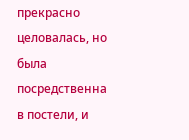прекрасно целовалась, но была посредственна в постели, и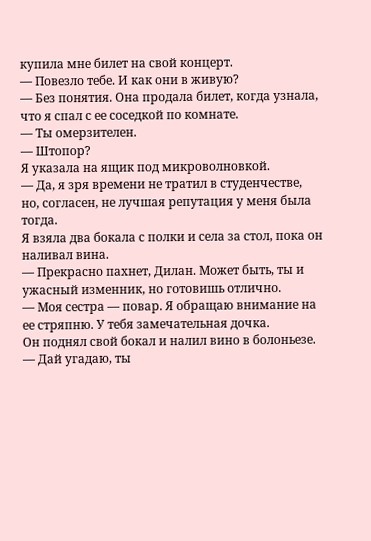купила мне билет на свой концерт.
— Повезло тебе. И как они в живую?
— Без понятия. Она продала билет, когда узнала, что я спал с ее соседкой по комнате.
— Ты омерзителен.
— Штопор?
Я указала на ящик под микроволновкой.
— Да, я зря времени не тратил в студенчестве, но, согласен, не лучшая репутация у меня была тогда.
Я взяла два бокала с полки и села за стол, пока он наливал вина.
— Прекрасно пахнет, Дилан. Может быть, ты и ужасный изменник, но готовишь отлично.
— Моя сестра — повар. Я обращаю внимание на ее стряпню. У тебя замечательная дочка.
Он поднял свой бокал и налил вино в болоньезе.
— Дай угадаю, ты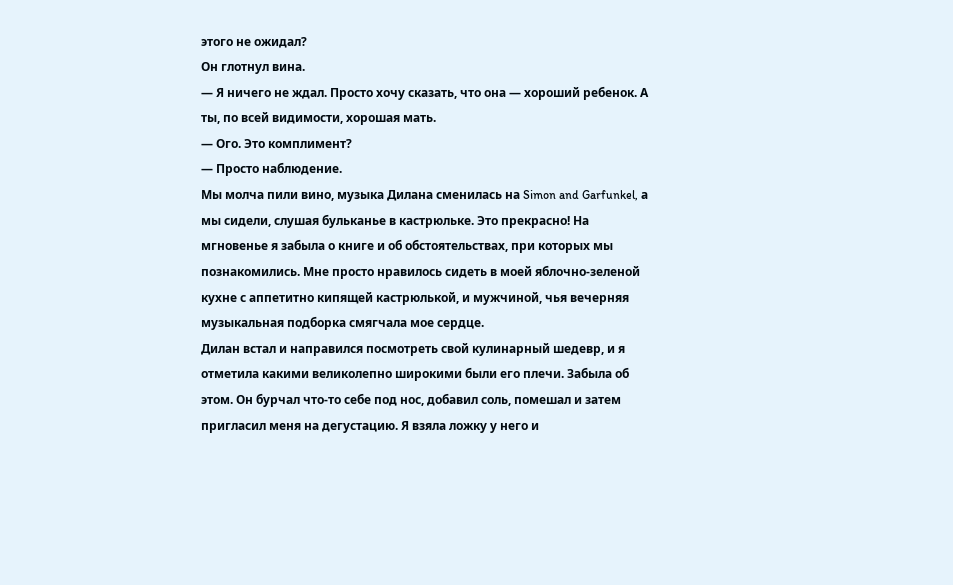этого не ожидал?
Он глотнул вина.
— Я ничего не ждал. Просто хочу сказать, что она — хороший ребенок. А ты, по всей видимости, хорошая мать.
— Ого. Это комплимент?
— Просто наблюдение.
Мы молча пили вино, музыка Дилана сменилась на Simon and Garfunkel, а мы сидели, слушая бульканье в кастрюльке. Это прекрасно! На мгновенье я забыла о книге и об обстоятельствах, при которых мы познакомились. Мне просто нравилось сидеть в моей яблочно-зеленой кухне с аппетитно кипящей кастрюлькой, и мужчиной, чья вечерняя музыкальная подборка смягчала мое сердце.
Дилан встал и направился посмотреть свой кулинарный шедевр, и я отметила какими великолепно широкими были его плечи. Забыла об этом. Он бурчал что-то себе под нос, добавил соль, помешал и затем пригласил меня на дегустацию. Я взяла ложку у него и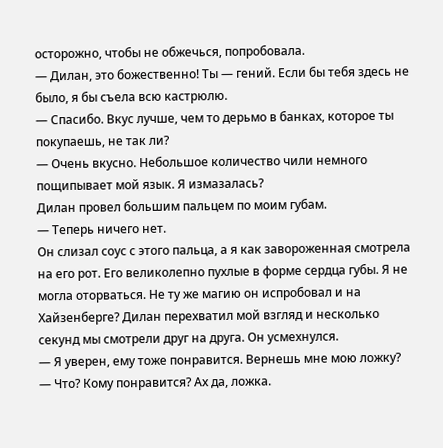осторожно, чтобы не обжечься, попробовала.
— Дилан, это божественно! Ты — гений. Если бы тебя здесь не было, я бы съела всю кастрюлю.
— Спасибо. Вкус лучше, чем то дерьмо в банках, которое ты покупаешь, не так ли?
— Очень вкусно. Небольшое количество чили немного пощипывает мой язык. Я измазалась?
Дилан провел большим пальцем по моим губам.
— Теперь ничего нет.
Он слизал соус с этого пальца, а я как завороженная смотрела на его рот. Его великолепно пухлые в форме сердца губы. Я не могла оторваться. Не ту же магию он испробовал и на Хайзенберге? Дилан перехватил мой взгляд и несколько секунд мы смотрели друг на друга. Он усмехнулся.
— Я уверен, ему тоже понравится. Вернешь мне мою ложку?
— Что? Кому понравится? Ах да, ложка.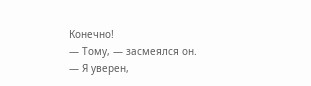Конечно!
— Тому, — засмеялся он. — Я уверен,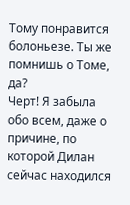Тому понравится болоньезе. Ты же помнишь о Томе, да?
Черт! Я забыла обо всем, даже о причине, по которой Дилан сейчас находился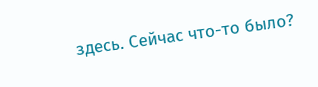здесь. Сейчас что-то было?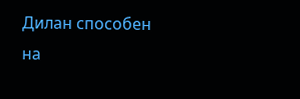Дилан способен на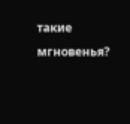такие мгновенья?